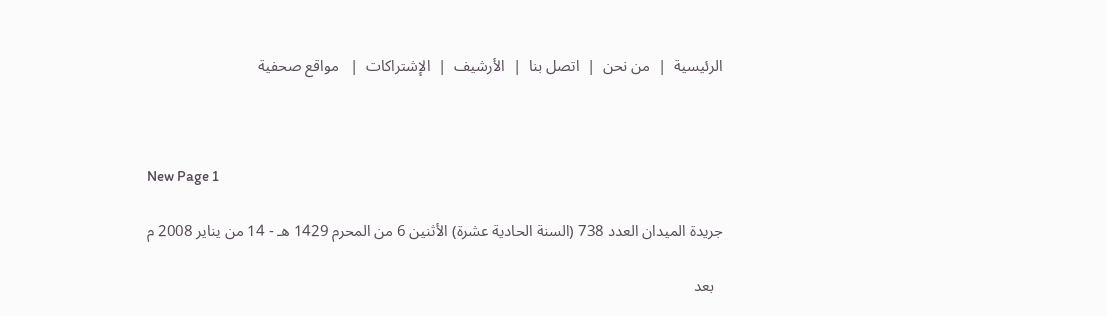الرئيسية  |  من نحن  |  اتصل بنا  |  الأرشيف  |  الإشتراكات  |   مواقع صحفية



New Page 1

جريدة الميدان العدد 738 (السنة الحادية عشرة) الأثنين 6 من المحرم 1429 هـ - 14 من يناير 2008 م

  بعد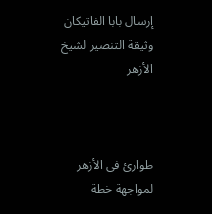إرسال بابا الفاتيكان وثيقة التنصير لشيخ الأزهر



طوارئ فى الأزهر لمواجهة خطة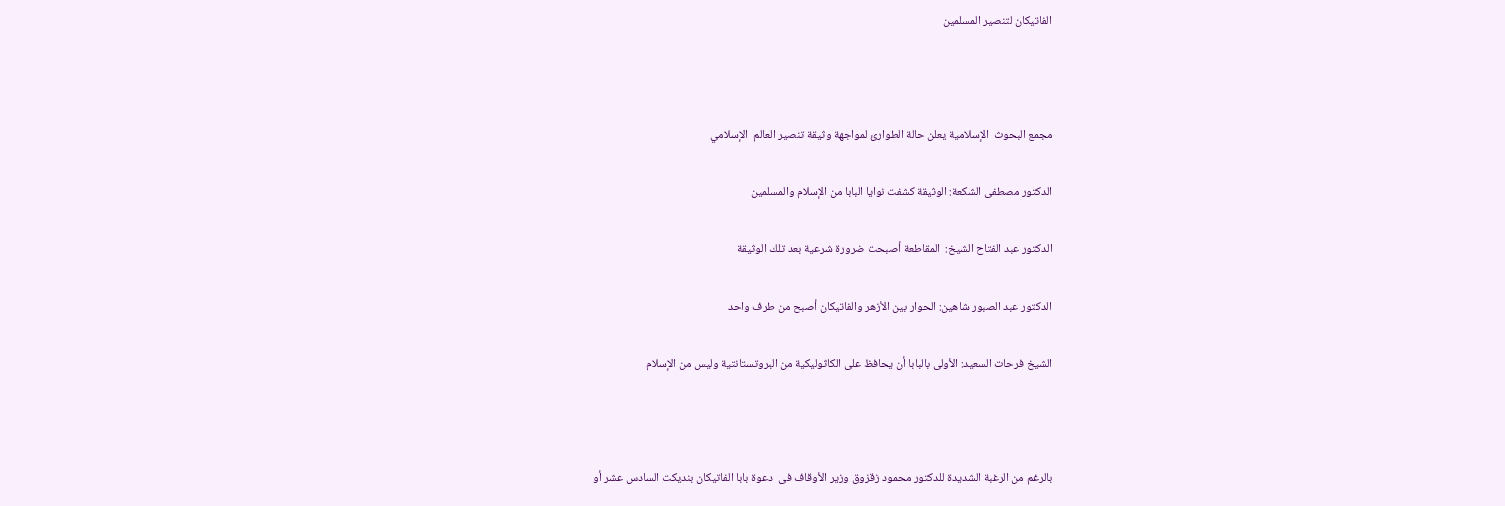الفاتيكان لتنصير المسلمين



مجمع البحوث  الإسلامية يعلن حالة الطوارئ لمواجهة وثيقة تنصير العالم  الإسلامي

الدكتور مصطفى الشكعة: الوثيقة كشفت نوايا البابا من الإسلام والمسلمين

الدكتور عبد الفتاح الشيخ:  المقاطعة أصبحت ضرورة شرعية بعد تلك الوثيقة

الدكتور عبد الصبور شاهين: الحوار بين الأزهر والفاتيكان أصبح من طرف واحد

الشيخ فرحات السعيد: الأولى بالبابا أن يحافظ على الكاثوليكية من البروتستانتية وليس من الإسلام



بالرغم من الرغبة الشديدة للدكتور محمود زقزوق وزير الأوقاف فى  دعوة بابا الفاتيكان بنديكت السادس عشر أو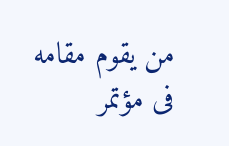من يقوم مقامه فى مؤتمر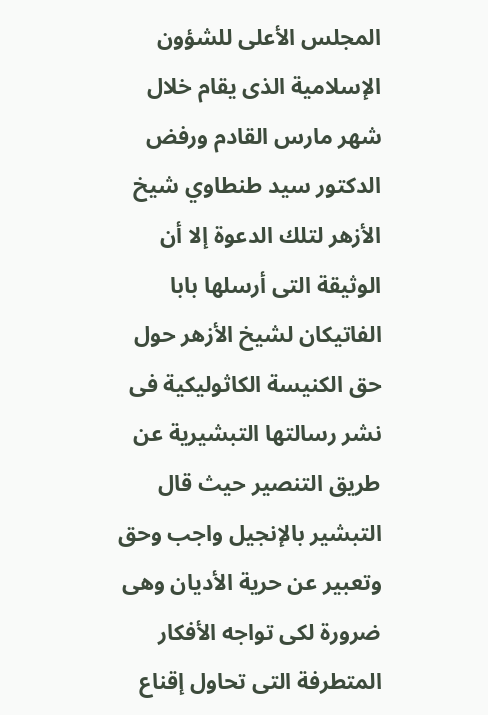المجلس الأعلى للشؤون الإسلامية الذى يقام خلال شهر مارس القادم ورفض الدكتور سيد طنطاوي شيخ الأزهر لتلك الدعوة إلا أن الوثيقة التى أرسلها بابا الفاتيكان لشيخ الأزهر حول حق الكنيسة الكاثوليكية فى نشر رسالتها التبشيرية عن طريق التنصير حيث قال التبشير بالإنجيل واجب وحق وتعبير عن حرية الأديان وهى ضرورة لكى تواجه الأفكار المتطرفة التى تحاول إقناع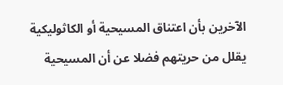الآخرين بأن اعتناق المسيحية أو الكاثوليكية يقلل من حريتهم فضلا عن أن المسيحية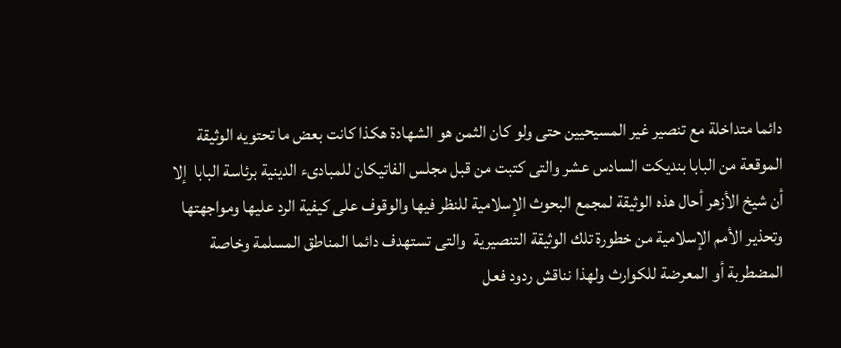دائما متداخلة مع تنصير غير المسيحيين حتى ولو كان الثمن هو الشهادة هكذا كانت بعض ما تحتويه الوثيقة الموقعة من البابا بنديكت السادس عشر والتى كتبت من قبل مجلس الفاتيكان للمبادىء الدينية برئاسة البابا  إلا أن شيخ الأزهر أحال هذه الوثيقة لمجمع البحوث الإسلامية للنظر فيها والوقوف على كيفية الرد عليها ومواجهتها وتحذير الأمم الإسلامية من خطورة تلك الوثيقة التنصيرية  والتى تستهدف دائما المناطق المسلمة وخاصة المضطربة أو المعرضة للكوارث ولهذا نناقش ردود فعل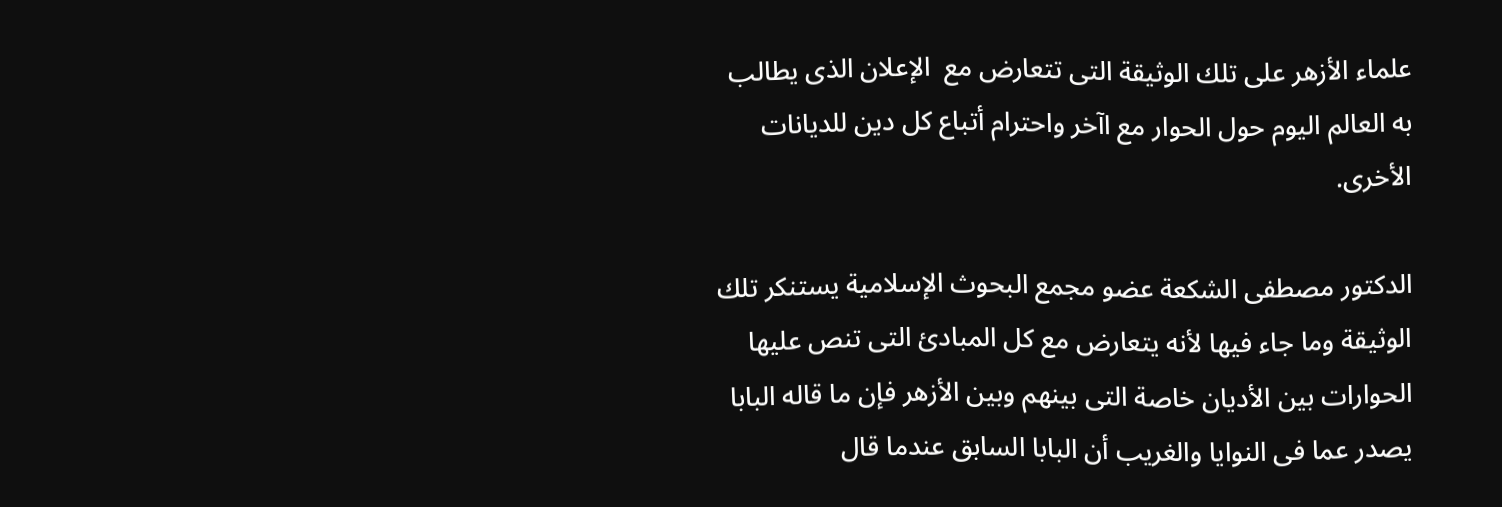علماء الأزهر على تلك الوثيقة التى تتعارض مع  الإعلان الذى يطالب به العالم اليوم حول الحوار مع اآخر واحترام أتباع كل دين للديانات الأخرى.

الدكتور مصطفى الشكعة عضو مجمع البحوث الإسلامية يستنكر تلك الوثيقة وما جاء فيها لأنه يتعارض مع كل المبادئ التى تنص عليها الحوارات بين الأديان خاصة التى بينهم وبين الأزهر فإن ما قاله البابا يصدر عما فى النوايا والغريب أن البابا السابق عندما قال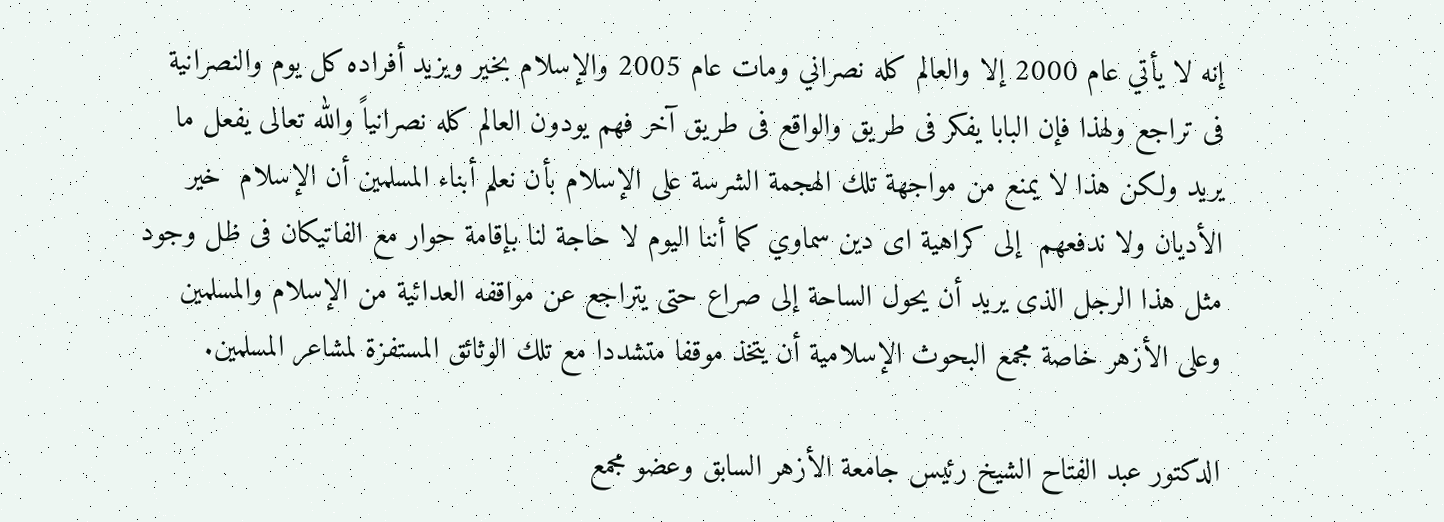إنه لا يأتي عام 2000 إلا والعالم كله نصراني ومات عام 2005 والإسلام بخير ويزيد أفراده كل يوم والنصرانية فى تراجع ولهذا فإن البابا يفكر فى طريق والواقع فى طريق آخر فهم يودون العالم كله نصرانياً والله تعالى يفعل ما يريد ولكن هذا لا يمنع من مواجهة تلك الهجمة الشرسة على الإسلام بأن نعلم أبناء المسلمين أن الإسلام  خير الأديان ولا ندفعهم  إلى كراهية اى دين سماوي كما أننا اليوم لا حاجة لنا بإقامة حوار مع الفاتيكان فى ظل وجود مثل هذا الرجل الذى يريد أن يحول الساحة إلى صراع حتى يتراجع عن مواقفه العدائية من الإسلام والمسلمين وعلى الأزهر خاصة مجمع البحوث الإسلامية أن يتخذ موقفا متشددا مع تلك الوثائق المستفزة لمشاعر المسلمين.

الدكتور عبد الفتاح الشيخ رئيس جامعة الأزهر السابق وعضو مجمع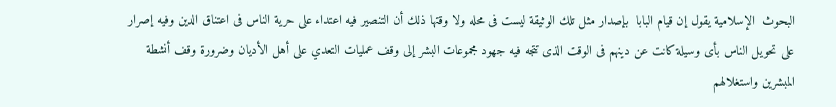البحوث  الإسلامية يقول إن قيام البابا  بإصدار مثل تلك الوثيقة ليست فى محله ولا وقتها ذلك أن التنصير فيه اعتداء على حرية الناس فى اعتناق الدين وفيه إصرار على تحويل الناس بأى وسيلة كانت عن دينهم فى الوقت الذى تتجه فيه جهود مجموعات البشر إلى وقف عمليات التعدي على أهل الأديان وضرورة وقف أنشطة المبشرين واستغلالهم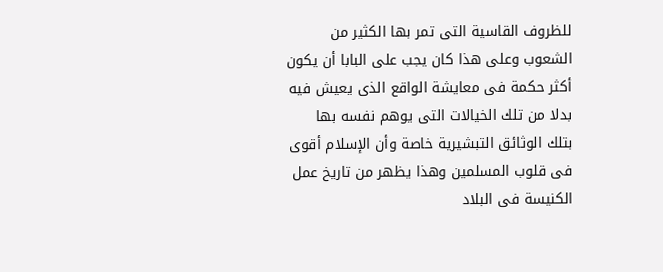للظروف القاسية التى تمر بها الكثير من الشعوب وعلى هذا كان يجب على البابا أن يكون أكثر حكمة فى معايشة الواقع الذى يعيش فيه بدلا من تلك الخيالات التى يوهم نفسه بها بتلك الوثائق التبشيرية خاصة وأن الإسلام أقوى فى قلوب المسلمين وهذا يظهر من تاريخ عمل الكنيسة فى البلاد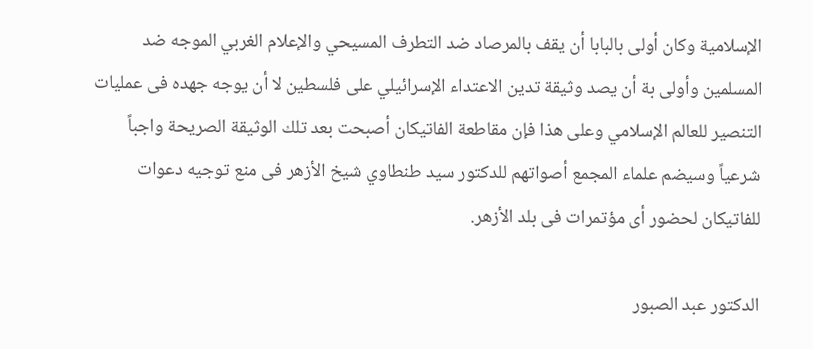الإسلامية وكان أولى بالبابا أن يقف بالمرصاد ضد التطرف المسيحي والإعلام الغربي الموجه ضد المسلمين وأولى بة أن يصد وثيقة تدين الاعتداء الإسرائيلي على فلسطين لا أن يوجه جهده فى عمليات التنصير للعالم الإسلامي وعلى هذا فإن مقاطعة الفاتيكان أصبحت بعد تلك الوثيقة الصريحة واجباً شرعياً وسيضم علماء المجمع أصواتهم للدكتور سيد طنطاوي شيخ الأزهر فى منع توجيه دعوات للفاتيكان لحضور أى مؤتمرات فى بلد الأزهر.

الدكتور عبد الصبور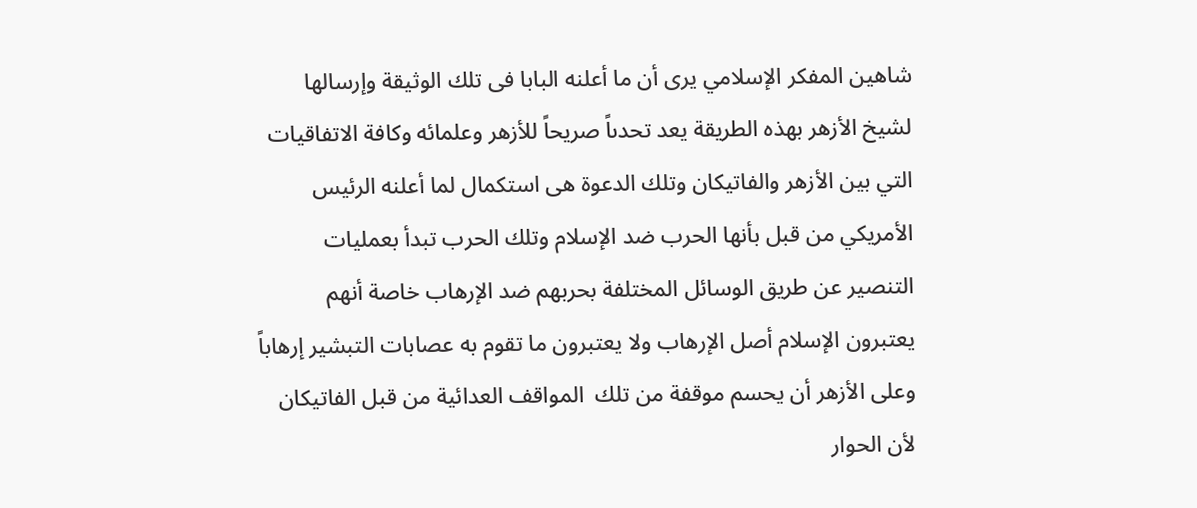شاهين المفكر الإسلامي يرى أن ما أعلنه البابا فى تلك الوثيقة وإرسالها لشيخ الأزهر بهذه الطريقة يعد تحدىاً صريحاً للأزهر وعلمائه وكافة الاتفاقيات التي بين الأزهر والفاتيكان وتلك الدعوة هى استكمال لما أعلنه الرئيس الأمريكي من قبل بأنها الحرب ضد الإسلام وتلك الحرب تبدأ بعمليات التنصير عن طريق الوسائل المختلفة بحربهم ضد الإرهاب خاصة أنهم يعتبرون الإسلام أصل الإرهاب ولا يعتبرون ما تقوم به عصابات التبشير إرهاباً وعلى الأزهر أن يحسم موقفة من تلك  المواقف العدائية من قبل الفاتيكان لأن الحوار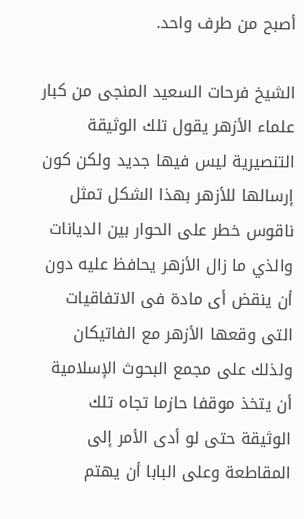أصبح من طرف واحد.

الشيخ فرحات السعيد المنجى من كبار علماء الأزهر يقول تلك الوثيقة التنصيرية ليس فيها جديد ولكن كون  إرسالها للأزهر بهذا الشكل تمثل ناقوس خطر على الحوار بين الديانات والذي ما زال الأزهر يحافظ عليه دون أن ينقض أى مادة فى الاتفاقيات التى وقعها الأزهر مع الفاتيكان ولذلك على مجمع البحوث الإسلامية أن يتخذ موقفا حازما تجاه تلك الوثيقة حتى لو أدى الأمر إلى المقاطعة وعلى البابا أن يهتم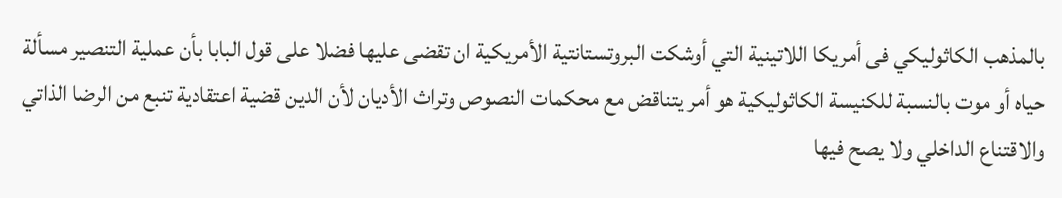بالمذهب الكاثوليكي فى أمريكا اللاتينية التي أوشكت البروتستانتية الأمريكية ان تقضى عليها فضلا على قول البابا بأن عملية التنصير مسألة حياه أو موت بالنسبة للكنيسة الكاثوليكية هو أمر يتناقض مع محكمات النصوص وتراث الأديان لأن الدين قضية اعتقادية تنبع من الرضا الذاتي والاقتناع الداخلي ولا يصح فيها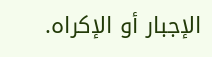الإجبار أو الإكراه.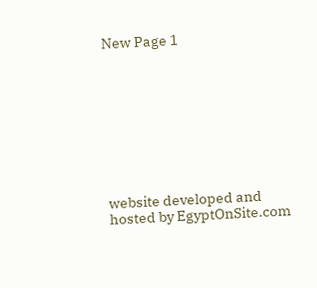New Page 1









website developed and hosted by EgyptOnSite.com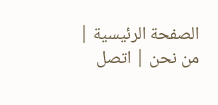الصفحة الرئيسية | من نحن | اتصل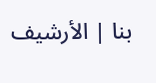بنا | الأرشيف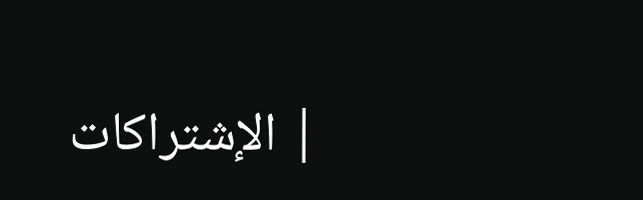| الإشتراكات